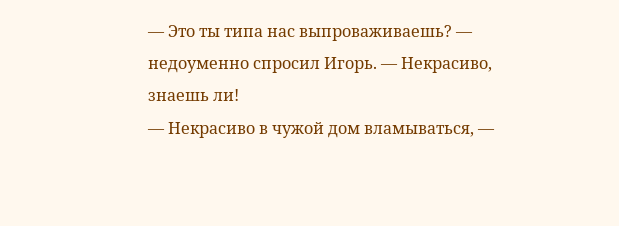— Это ты типа нас выпроваживаешь? — недоуменно спросил Игорь. — Некрасиво, знаешь ли!
— Некрасиво в чужой дом вламываться, —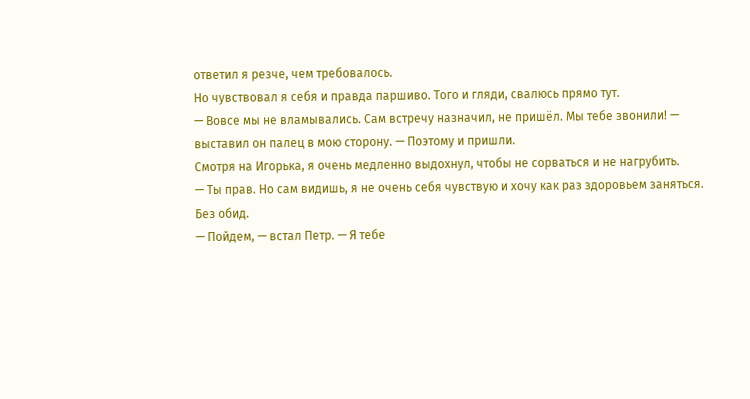ответил я резче, чем требовалось.
Но чувствовал я себя и правда паршиво. Того и гляди, свалюсь прямо тут.
— Вовсе мы не вламывались. Сам встречу назначил, не пришёл. Мы тебе звонили! — выставил он палец в мою сторону. — Поэтому и пришли.
Смотря на Игорька, я очень медленно выдохнул, чтобы не сорваться и не нагрубить.
— Ты прав. Но сам видишь, я не очень себя чувствую и хочу как раз здоровьем заняться. Без обид.
— Пойдем, — встал Петр. — Я тебе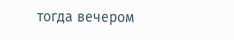тогда вечером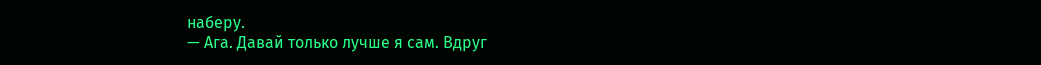наберу.
— Ага. Давай только лучше я сам. Вдруг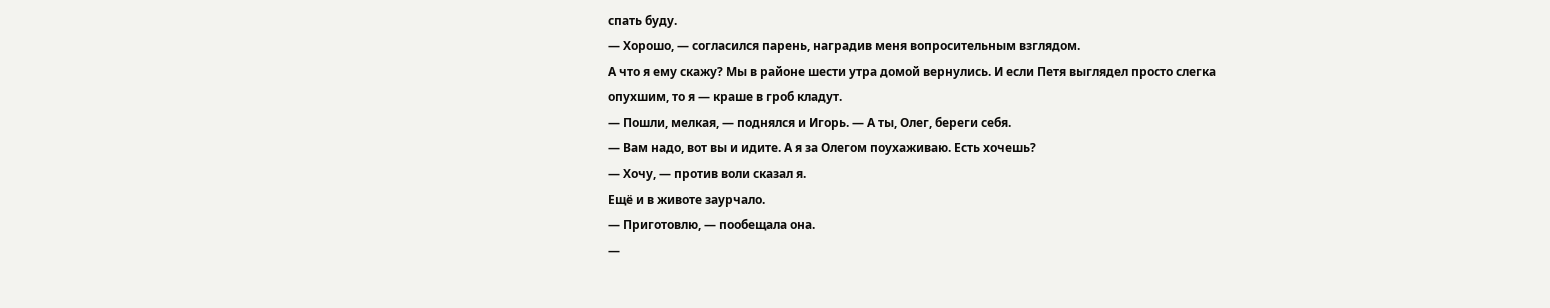спать буду.
— Хорошо, — согласился парень, наградив меня вопросительным взглядом.
А что я ему скажу? Мы в районе шести утра домой вернулись. И если Петя выглядел просто слегка опухшим, то я — краше в гроб кладут.
— Пошли, мелкая, — поднялся и Игорь. — А ты, Олег, береги себя.
— Вам надо, вот вы и идите. А я за Олегом поухаживаю. Есть хочешь?
— Хочу, — против воли сказал я.
Ещё и в животе заурчало.
— Приготовлю, — пообещала она.
—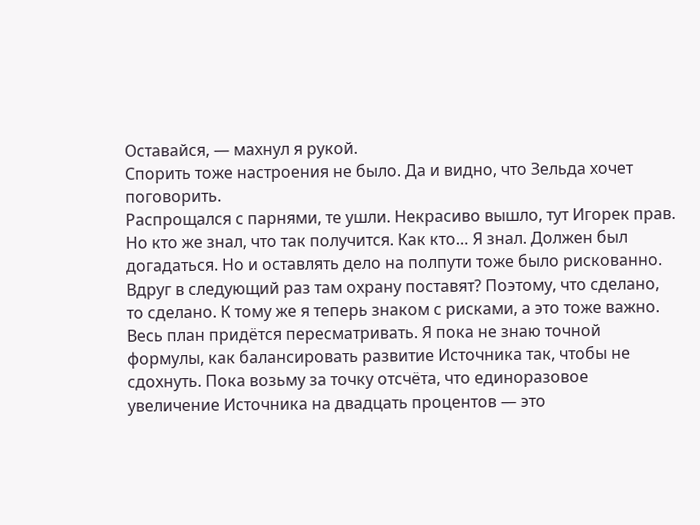Оставайся, — махнул я рукой.
Спорить тоже настроения не было. Да и видно, что Зельда хочет поговорить.
Распрощался с парнями, те ушли. Некрасиво вышло, тут Игорек прав. Но кто же знал, что так получится. Как кто… Я знал. Должен был догадаться. Но и оставлять дело на полпути тоже было рискованно. Вдруг в следующий раз там охрану поставят? Поэтому, что сделано, то сделано. К тому же я теперь знаком с рисками, а это тоже важно.
Весь план придётся пересматривать. Я пока не знаю точной формулы, как балансировать развитие Источника так, чтобы не сдохнуть. Пока возьму за точку отсчёта, что единоразовое увеличение Источника на двадцать процентов — это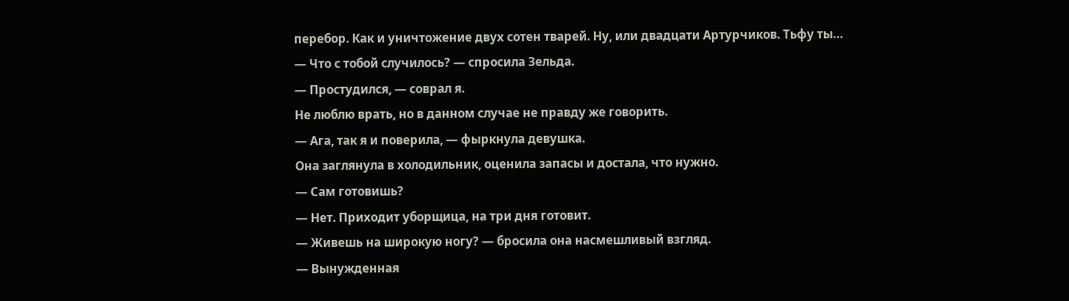перебор. Как и уничтожение двух сотен тварей. Ну, или двадцати Артурчиков. Тьфу ты…
— Что с тобой случилось? — спросила Зельда.
— Простудился, — соврал я.
Не люблю врать, но в данном случае не правду же говорить.
— Ага, так я и поверила, — фыркнула девушка.
Она заглянула в холодильник, оценила запасы и достала, что нужно.
— Сам готовишь?
— Нет. Приходит уборщица, на три дня готовит.
— Живешь на широкую ногу? — бросила она насмешливый взгляд.
— Вынужденная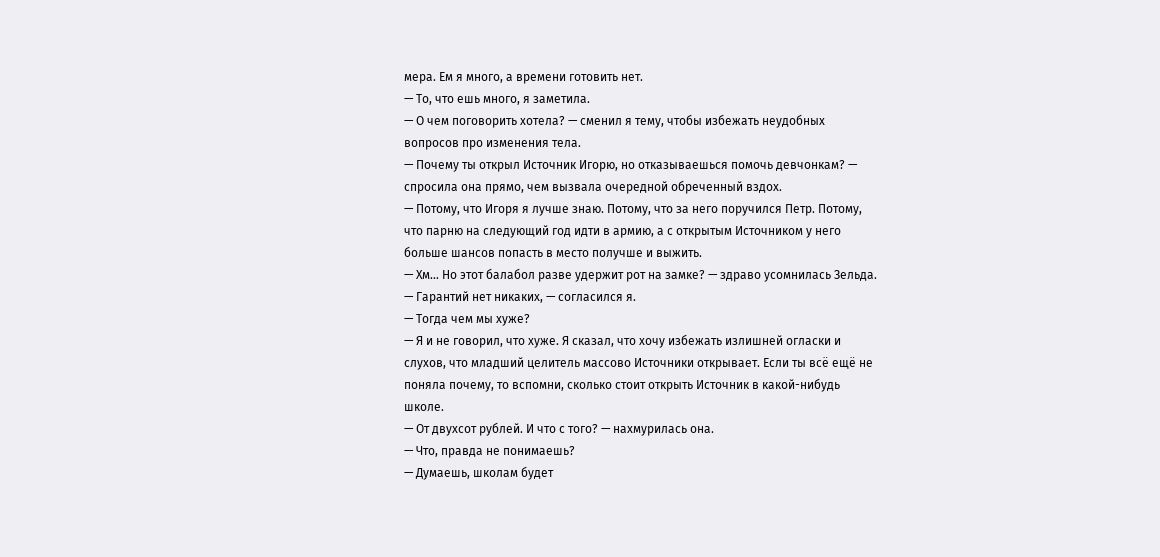мера. Ем я много, а времени готовить нет.
— То, что ешь много, я заметила.
— О чем поговорить хотела? — сменил я тему, чтобы избежать неудобных вопросов про изменения тела.
— Почему ты открыл Источник Игорю, но отказываешься помочь девчонкам? — спросила она прямо, чем вызвала очередной обреченный вздох.
— Потому, что Игоря я лучше знаю. Потому, что за него поручился Петр. Потому, что парню на следующий год идти в армию, а с открытым Источником у него больше шансов попасть в место получше и выжить.
— Хм… Но этот балабол разве удержит рот на замке? — здраво усомнилась Зельда.
— Гарантий нет никаких, — согласился я.
— Тогда чем мы хуже?
— Я и не говорил, что хуже. Я сказал, что хочу избежать излишней огласки и слухов, что младший целитель массово Источники открывает. Если ты всё ещё не поняла почему, то вспомни, сколько стоит открыть Источник в какой-нибудь школе.
— От двухсот рублей. И что с того? — нахмурилась она.
— Что, правда не понимаешь?
— Думаешь, школам будет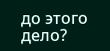до этого дело?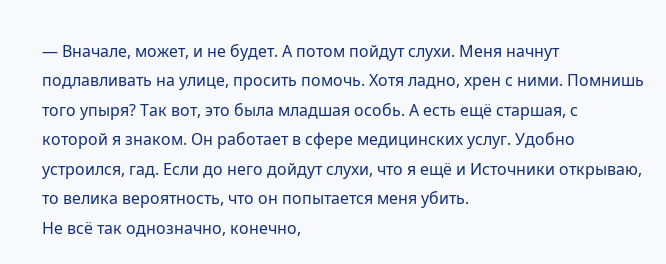— Вначале, может, и не будет. А потом пойдут слухи. Меня начнут подлавливать на улице, просить помочь. Хотя ладно, хрен с ними. Помнишь того упыря? Так вот, это была младшая особь. А есть ещё старшая, с которой я знаком. Он работает в сфере медицинских услуг. Удобно устроился, гад. Если до него дойдут слухи, что я ещё и Источники открываю, то велика вероятность, что он попытается меня убить.
Не всё так однозначно, конечно,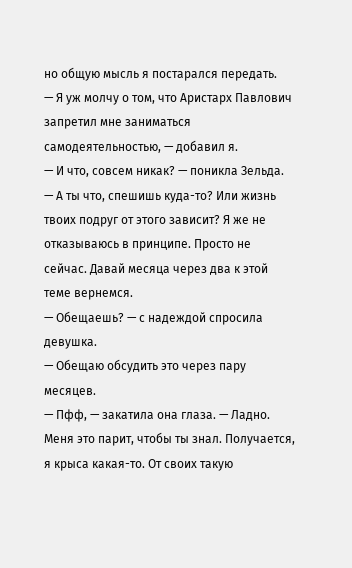но общую мысль я постарался передать.
— Я уж молчу о том, что Аристарх Павлович запретил мне заниматься самодеятельностью, — добавил я.
— И что, совсем никак? — поникла Зельда.
— А ты что, спешишь куда-то? Или жизнь твоих подруг от этого зависит? Я же не отказываюсь в принципе. Просто не сейчас. Давай месяца через два к этой теме вернемся.
— Обещаешь? — с надеждой спросила девушка.
— Обещаю обсудить это через пару месяцев.
— Пфф, — закатила она глаза. — Ладно. Меня это парит, чтобы ты знал. Получается, я крыса какая-то. От своих такую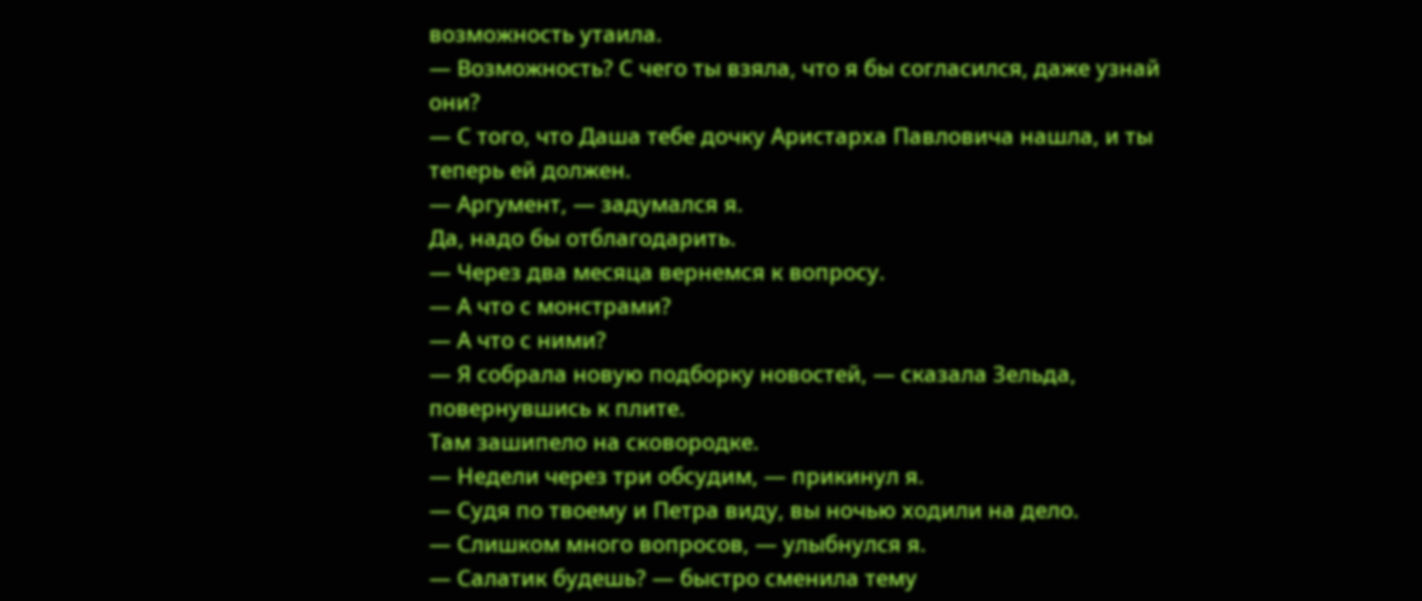возможность утаила.
— Возможность? С чего ты взяла, что я бы согласился, даже узнай они?
— С того, что Даша тебе дочку Аристарха Павловича нашла, и ты теперь ей должен.
— Аргумент, — задумался я.
Да, надо бы отблагодарить.
— Через два месяца вернемся к вопросу.
— А что с монстрами?
— А что с ними?
— Я собрала новую подборку новостей, — сказала Зельда, повернувшись к плите.
Там зашипело на сковородке.
— Недели через три обсудим, — прикинул я.
— Судя по твоему и Петра виду, вы ночью ходили на дело.
— Слишком много вопросов, — улыбнулся я.
— Салатик будешь? — быстро сменила тему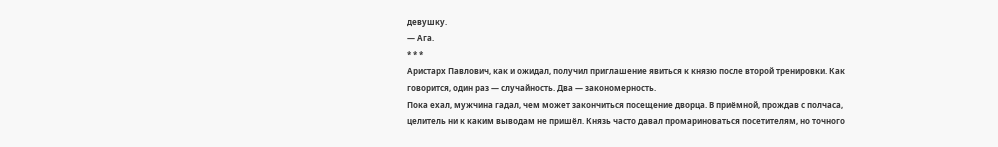девушку.
— Ага.
* * *
Аристарх Павлович, как и ожидал, получил приглашение явиться к князю после второй тренировки. Как говорится, один раз — случайность. Два — закономерность.
Пока ехал, мужчина гадал, чем может закончиться посещение дворца. В приёмной, прождав с полчаса, целитель ни к каким выводам не пришёл. Князь часто давал промариноваться посетителям, но точного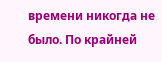времени никогда не было. По крайней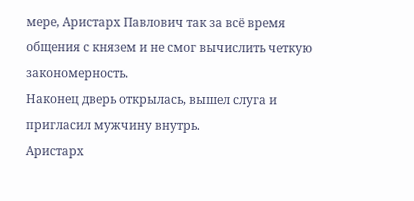мере, Аристарх Павлович так за всё время общения с князем и не смог вычислить четкую закономерность.
Наконец дверь открылась, вышел слуга и пригласил мужчину внутрь.
Аристарх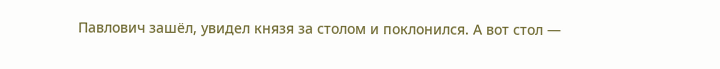Павлович зашёл, увидел князя за столом и поклонился. А вот стол —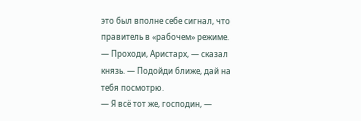это был вполне себе сигнал, что правитель в «рабочем» режиме.
— Проходи, Аристарх, — сказал князь. — Подойди ближе, дай на тебя посмотрю.
— Я всё тот же, господин, —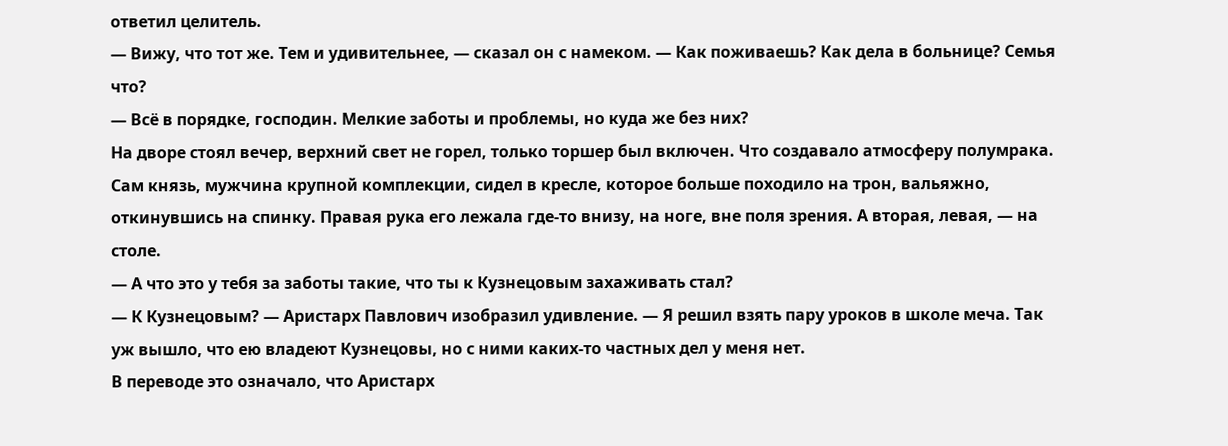ответил целитель.
— Вижу, что тот же. Тем и удивительнее, — сказал он с намеком. — Как поживаешь? Как дела в больнице? Семья что?
— Всё в порядке, господин. Мелкие заботы и проблемы, но куда же без них?
На дворе стоял вечер, верхний свет не горел, только торшер был включен. Что создавало атмосферу полумрака.
Сам князь, мужчина крупной комплекции, сидел в кресле, которое больше походило на трон, вальяжно, откинувшись на спинку. Правая рука его лежала где-то внизу, на ноге, вне поля зрения. А вторая, левая, — на столе.
— А что это у тебя за заботы такие, что ты к Кузнецовым захаживать стал?
— К Кузнецовым? — Аристарх Павлович изобразил удивление. — Я решил взять пару уроков в школе меча. Так уж вышло, что ею владеют Кузнецовы, но с ними каких-то частных дел у меня нет.
В переводе это означало, что Аристарх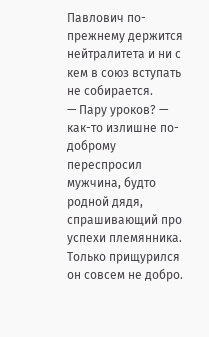Павлович по-прежнему держится нейтралитета и ни с кем в союз вступать не собирается.
— Пару уроков? — как-то излишне по-доброму переспросил мужчина, будто родной дядя, спрашивающий про успехи племянника.
Только прищурился он совсем не добро.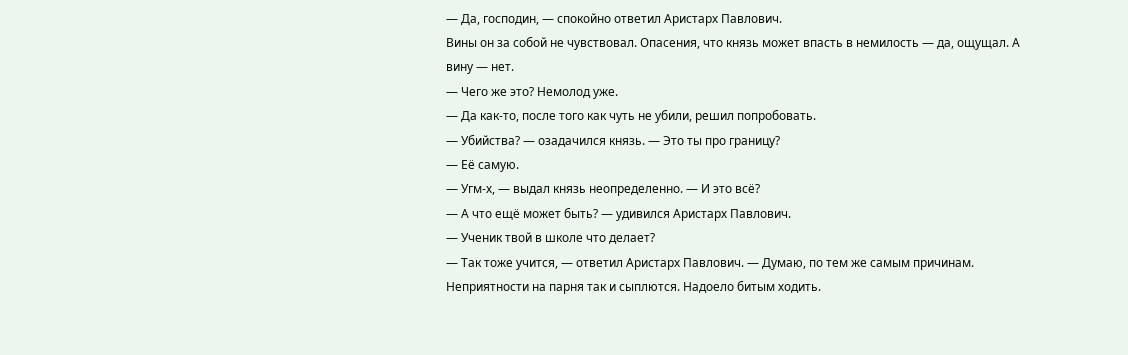— Да, господин, — спокойно ответил Аристарх Павлович.
Вины он за собой не чувствовал. Опасения, что князь может впасть в немилость — да, ощущал. А вину — нет.
— Чего же это? Немолод уже.
— Да как-то, после того как чуть не убили, решил попробовать.
— Убийства? — озадачился князь. — Это ты про границу?
— Её самую.
— Угм-х, — выдал князь неопределенно. — И это всё?
— А что ещё может быть? — удивился Аристарх Павлович.
— Ученик твой в школе что делает?
— Так тоже учится, — ответил Аристарх Павлович. — Думаю, по тем же самым причинам. Неприятности на парня так и сыплются. Надоело битым ходить.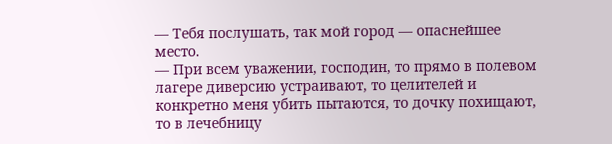— Тебя послушать, так мой город — опаснейшее место.
— При всем уважении, господин, то прямо в полевом лагере диверсию устраивают, то целителей и конкретно меня убить пытаются, то дочку похищают, то в лечебницу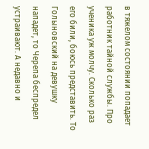в тяжелом состоянии попадает работник тайной службы. Про ученика уж молчу. Сколько раз его били, боюсь представить. То Голыновский на девушку нападет, то Черепа беспредел устраивают. А недавно и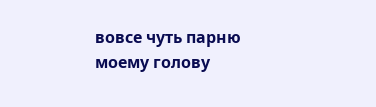вовсе чуть парню моему голову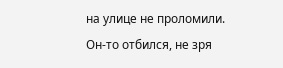на улице не проломили. Он-то отбился, не зря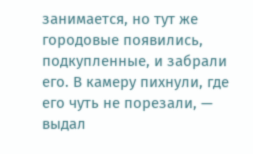занимается, но тут же городовые появились, подкупленные, и забрали его. В камеру пихнули, где его чуть не порезали, — выдал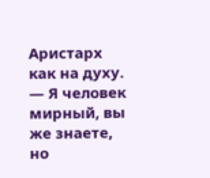Аристарх как на духу. — Я человек мирный, вы же знаете, но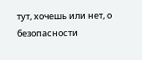тут, хочешь или нет, о безопасности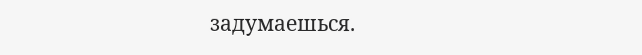задумаешься.